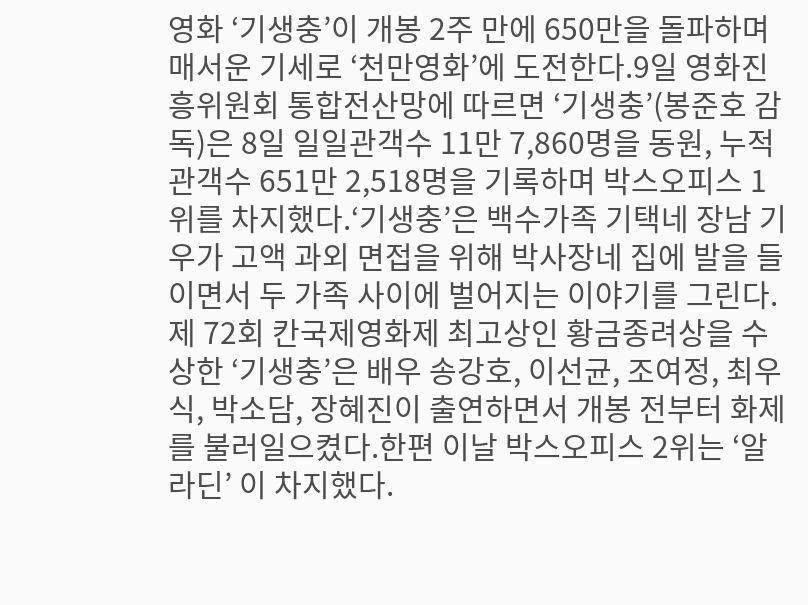영화 ‘기생충’이 개봉 2주 만에 650만을 돌파하며 매서운 기세로 ‘천만영화’에 도전한다.9일 영화진흥위원회 통합전산망에 따르면 ‘기생충’(봉준호 감독)은 8일 일일관객수 11만 7,860명을 동원, 누적관객수 651만 2,518명을 기록하며 박스오피스 1위를 차지했다.‘기생충’은 백수가족 기택네 장남 기우가 고액 과외 면접을 위해 박사장네 집에 발을 들이면서 두 가족 사이에 벌어지는 이야기를 그린다. 제 72회 칸국제영화제 최고상인 황금종려상을 수상한 ‘기생충’은 배우 송강호, 이선균, 조여정, 최우식, 박소담, 장혜진이 출연하면서 개봉 전부터 화제를 불러일으켰다.한편 이날 박스오피스 2위는 ‘알라딘’ 이 차지했다.